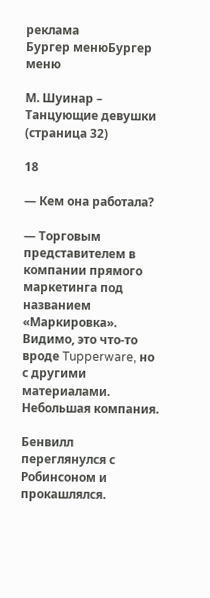реклама
Бургер менюБургер меню

М. Шуинар – Танцующие девушки (страница 32)

18

— Кем она работала?

— Торговым представителем в компании прямого маркетинга под названием «Маркировка». Видимо, это что-то вроде Tupperware, но с другими материалами. Небольшая компания.

Бенвилл переглянулся с Робинсоном и прокашлялся.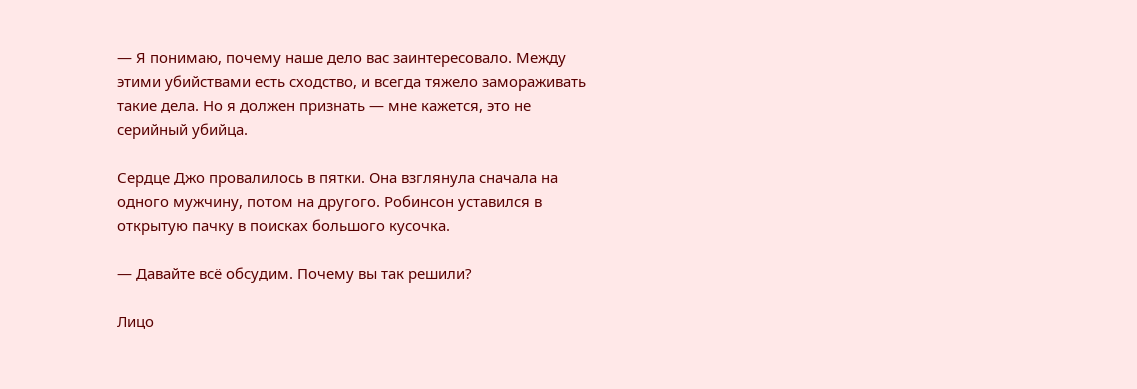— Я понимаю, почему наше дело вас заинтересовало. Между этими убийствами есть сходство, и всегда тяжело замораживать такие дела. Но я должен признать — мне кажется, это не серийный убийца.

Сердце Джо провалилось в пятки. Она взглянула сначала на одного мужчину, потом на другого. Робинсон уставился в открытую пачку в поисках большого кусочка.

— Давайте всё обсудим. Почему вы так решили?

Лицо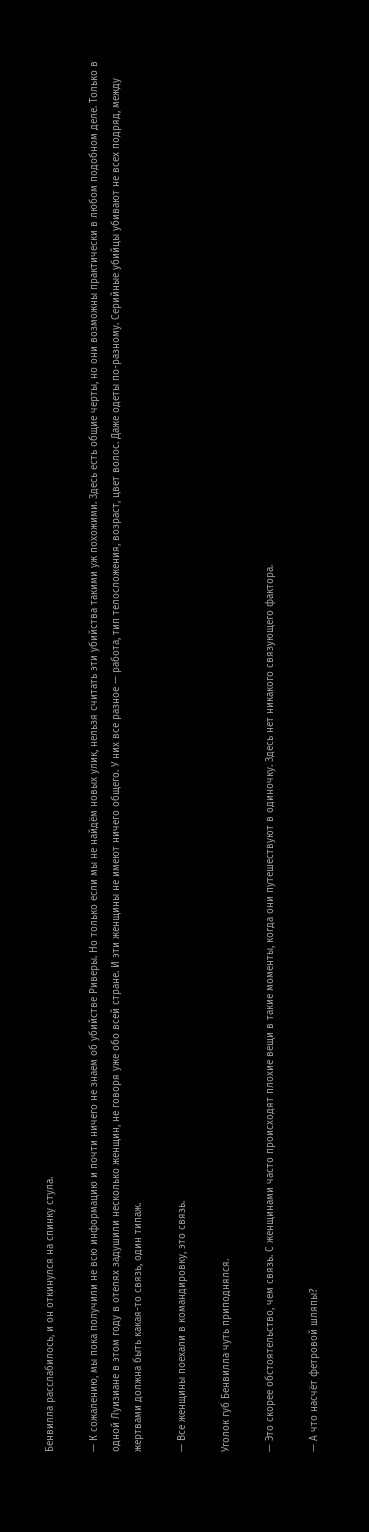Бенвилла расслабилось, и он откинулся на спинку стула.

— К сожалению, мы пока получили не всю информацию и почти ничего не знаем об убийстве Риверы. Но только если мы не найдём новых улик, нельзя считать эти убийства такими уж похожими. Здесь есть общие черты, но они возможны практически в любом подобном деле. Только в одной Луизиане в этом году в отелях задушили несколько женщин, не говоря уже обо всей стране. И эти женщины не имеют ничего общего. У них все разное — работа, тип телосложения, возраст, цвет волос. Даже одеты по-разному. Серийные убийцы убивают не всех подряд, между жертвами должна быть какая-то связь, один типаж.

— Все женщины поехали в командировку, это связь.

Уголок губ Бенвилла чуть приподнялся.

— Это скорее обстоятельство, чем связь. С женщинами часто происходят плохие вещи в такие моменты, когда они путешествуют в одиночку. Здесь нет никакого связующего фактора.

— А что насчёт фетровой шляпы?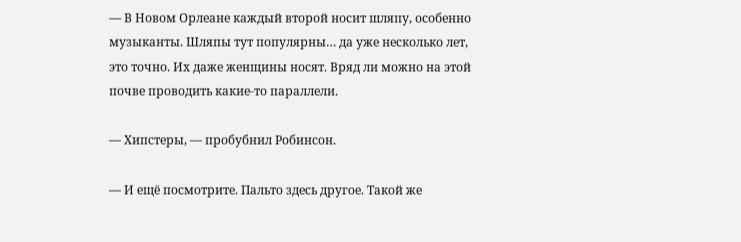— В Новом Орлеане каждый второй носит шляпу, особенно музыканты. Шляпы тут популярны… да уже несколько лет, это точно. Их даже женщины носят. Вряд ли можно на этой почве проводить какие-то параллели.

— Хипстеры, — пробубнил Робинсон.

— И ещё посмотрите. Пальто здесь другое. Такой же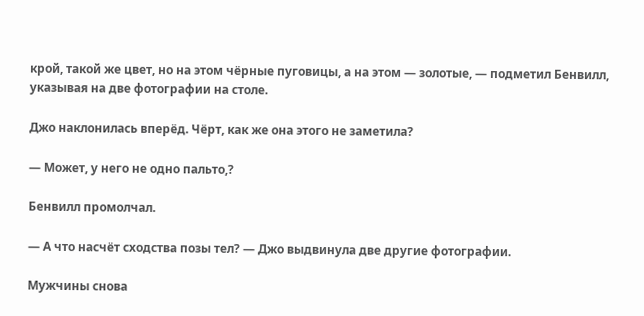крой, такой же цвет, но на этом чёрные пуговицы, а на этом — золотые, — подметил Бенвилл, указывая на две фотографии на столе.

Джо наклонилась вперёд. Чёрт, как же она этого не заметила?

— Может, у него не одно пальто,?

Бенвилл промолчал.

— А что насчёт сходства позы тел? — Джо выдвинула две другие фотографии.

Мужчины снова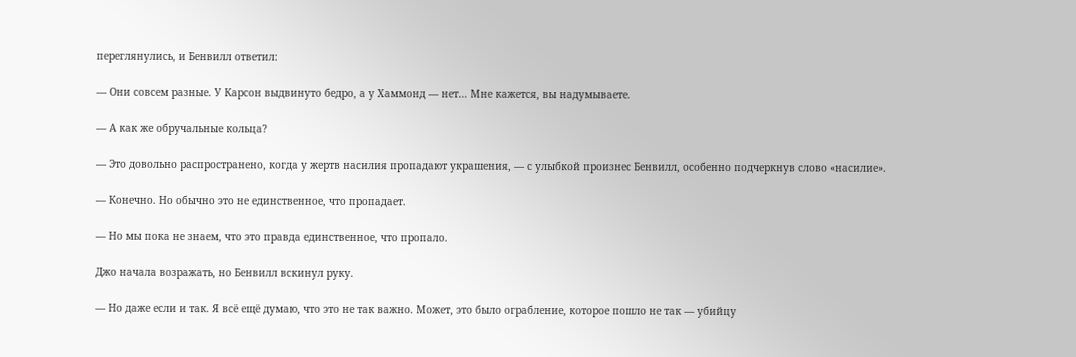переглянулись, и Бенвилл ответил:

— Они совсем разные. У Карсон выдвинуто бедро, а у Хаммонд — нет… Мне кажется, вы надумываете.

— А как же обручальные кольца?

— Это довольно распространено, когда у жертв насилия пропадают украшения, — с улыбкой произнес Бенвилл, особенно подчеркнув слово «насилие».

— Конечно. Но обычно это не единственное, что пропадает.

— Но мы пока не знаем, что это правда единственное, что пропало.

Джо начала возражать, но Бенвилл вскинул руку.

— Но даже если и так. Я всё ещё думаю, что это не так важно. Может, это было ограбление, которое пошло не так — убийцу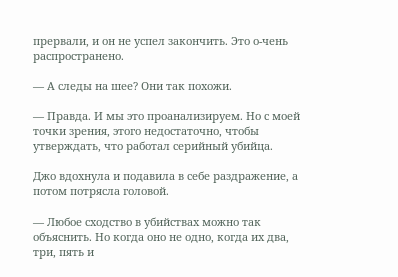прервали, и он не успел закончить. Это о-чень распространено.

— А следы на шее? Они так похожи.

— Правда. И мы это проанализируем. Но с моей точки зрения, этого недостаточно, чтобы утверждать, что работал серийный убийца.

Джо вдохнула и подавила в себе раздражение, а потом потрясла головой.

— Любое сходство в убийствах можно так объяснить. Но когда оно не одно, когда их два, три, пять и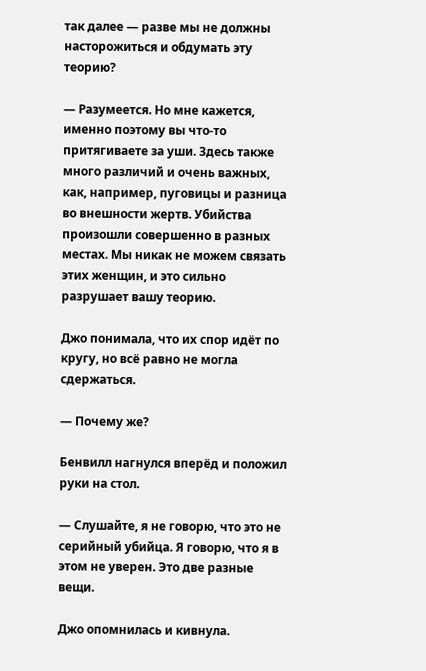так далее — разве мы не должны насторожиться и обдумать эту теорию?

— Разумеется. Но мне кажется, именно поэтому вы что-то притягиваете за уши. Здесь также много различий и очень важных, как, например, пуговицы и разница во внешности жертв. Убийства произошли совершенно в разных местах. Мы никак не можем связать этих женщин, и это сильно разрушает вашу теорию.

Джо понимала, что их спор идёт по кругу, но всё равно не могла сдержаться.

— Почему же?

Бенвилл нагнулся вперёд и положил руки на стол.

— Слушайте, я не говорю, что это не серийный убийца. Я говорю, что я в этом не уверен. Это две разные вещи.

Джо опомнилась и кивнула.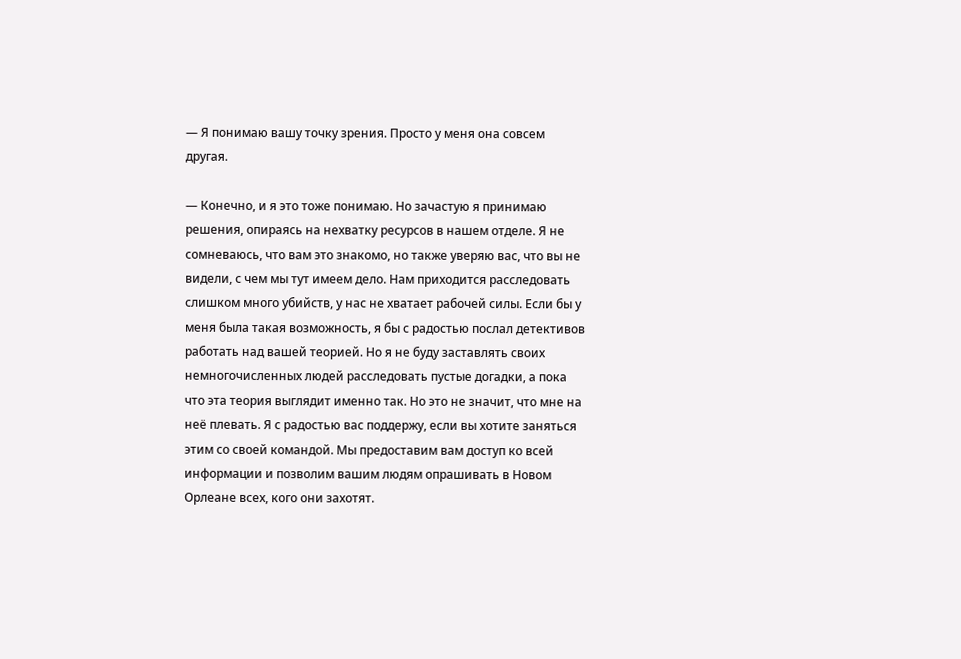— Я понимаю вашу точку зрения. Просто у меня она совсем другая.

— Конечно, и я это тоже понимаю. Но зачастую я принимаю решения, опираясь на нехватку ресурсов в нашем отделе. Я не сомневаюсь, что вам это знакомо, но также уверяю вас, что вы не видели, с чем мы тут имеем дело. Нам приходится расследовать слишком много убийств, у нас не хватает рабочей силы. Если бы у меня была такая возможность, я бы с радостью послал детективов работать над вашей теорией. Но я не буду заставлять своих немногочисленных людей расследовать пустые догадки, а пока что эта теория выглядит именно так. Но это не значит, что мне на неё плевать. Я с радостью вас поддержу, если вы хотите заняться этим со своей командой. Мы предоставим вам доступ ко всей информации и позволим вашим людям опрашивать в Новом Орлеане всех, кого они захотят.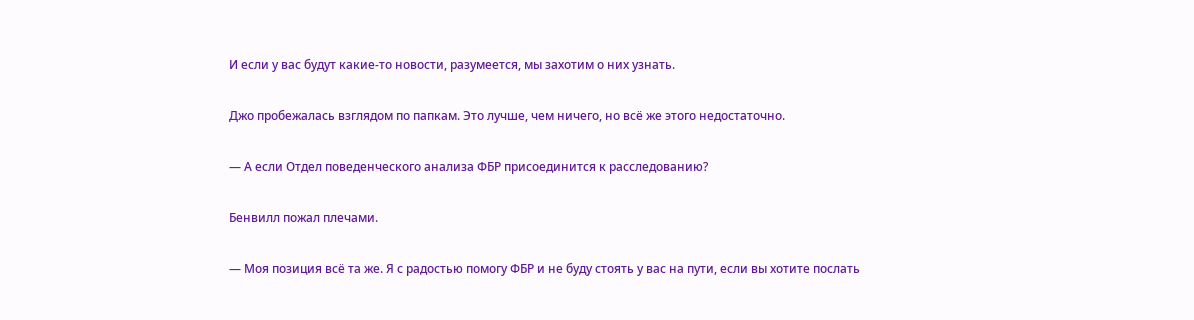И если у вас будут какие-то новости, разумеется, мы захотим о них узнать.

Джо пробежалась взглядом по папкам. Это лучше, чем ничего, но всё же этого недостаточно.

— А если Отдел поведенческого анализа ФБР присоединится к расследованию?

Бенвилл пожал плечами.

— Моя позиция всё та же. Я с радостью помогу ФБР и не буду стоять у вас на пути, если вы хотите послать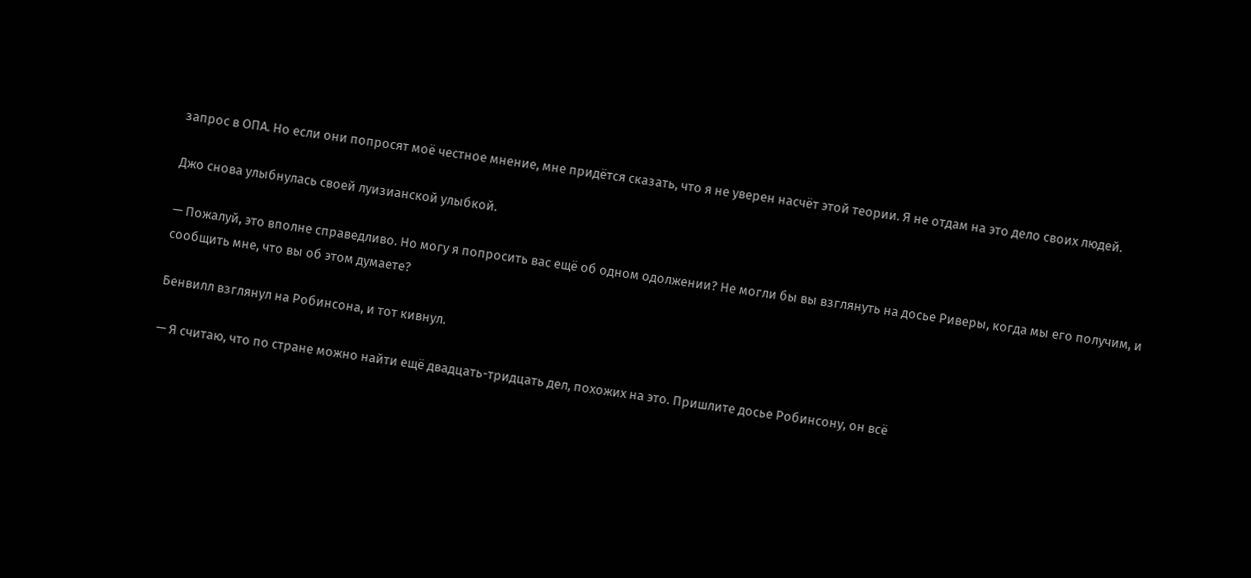запрос в ОПА. Но если они попросят моё честное мнение, мне придётся сказать, что я не уверен насчёт этой теории. Я не отдам на это дело своих людей.

Джо снова улыбнулась своей луизианской улыбкой.

— Пожалуй, это вполне справедливо. Но могу я попросить вас ещё об одном одолжении? Не могли бы вы взглянуть на досье Риверы, когда мы его получим, и сообщить мне, что вы об этом думаете?

Бенвилл взглянул на Робинсона, и тот кивнул.

— Я считаю, что по стране можно найти ещё двадцать-тридцать дел, похожих на это. Пришлите досье Робинсону, он всё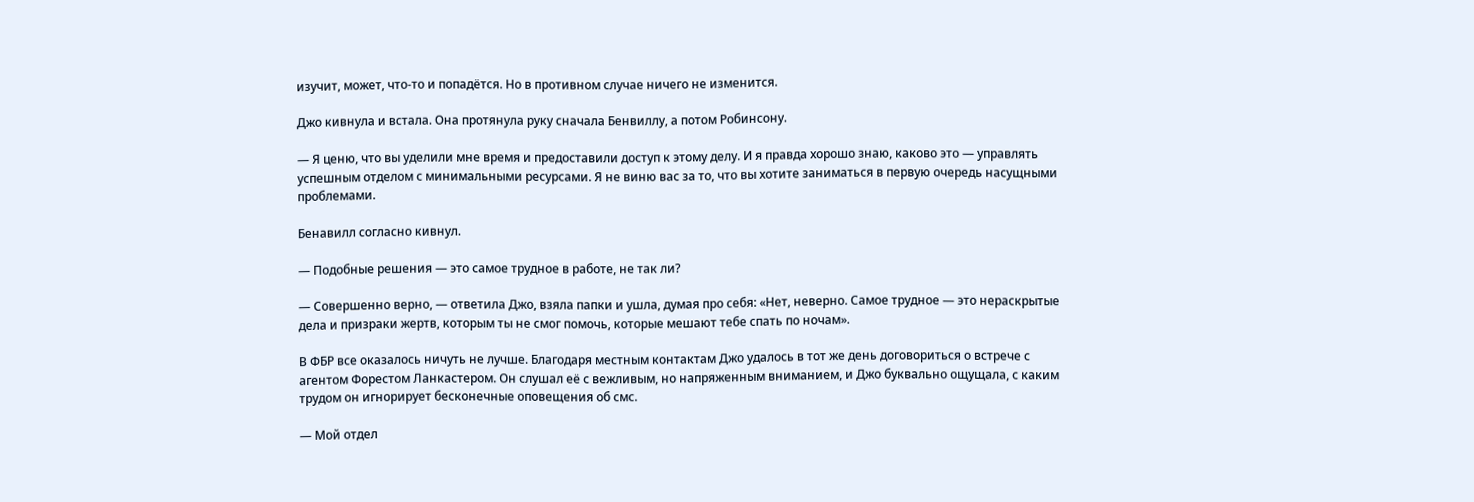изучит, может, что-то и попадётся. Но в противном случае ничего не изменится.

Джо кивнула и встала. Она протянула руку сначала Бенвиллу, а потом Робинсону.

— Я ценю, что вы уделили мне время и предоставили доступ к этому делу. И я правда хорошо знаю, каково это — управлять успешным отделом с минимальными ресурсами. Я не виню вас за то, что вы хотите заниматься в первую очередь насущными проблемами.

Бенавилл согласно кивнул.

— Подобные решения — это самое трудное в работе, не так ли?

— Совершенно верно, — ответила Джо, взяла папки и ушла, думая про себя: «Нет, неверно. Самое трудное — это нераскрытые дела и призраки жертв, которым ты не смог помочь, которые мешают тебе спать по ночам».

В ФБР все оказалось ничуть не лучше. Благодаря местным контактам Джо удалось в тот же день договориться о встрече с агентом Форестом Ланкастером. Он слушал её с вежливым, но напряженным вниманием, и Джо буквально ощущала, с каким трудом он игнорирует бесконечные оповещения об смс.

— Мой отдел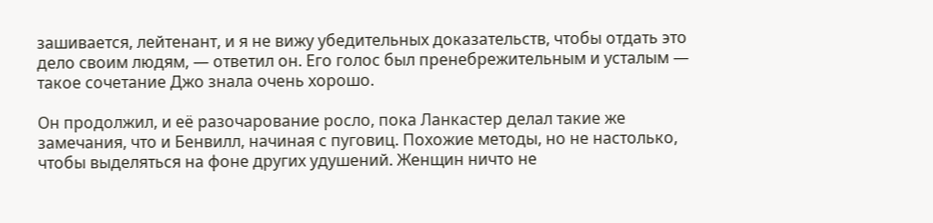зашивается, лейтенант, и я не вижу убедительных доказательств, чтобы отдать это дело своим людям, — ответил он. Его голос был пренебрежительным и усталым — такое сочетание Джо знала очень хорошо.

Он продолжил, и её разочарование росло, пока Ланкастер делал такие же замечания, что и Бенвилл, начиная с пуговиц. Похожие методы, но не настолько, чтобы выделяться на фоне других удушений. Женщин ничто не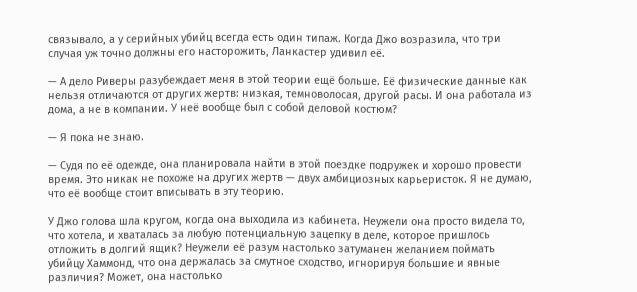связывало, а у серийных убийц всегда есть один типаж. Когда Джо возразила, что три случая уж точно должны его насторожить, Ланкастер удивил её.

— А дело Риверы разубеждает меня в этой теории ещё больше. Её физические данные как нельзя отличаются от других жертв: низкая, темноволосая, другой расы. И она работала из дома, а не в компании. У неё вообще был с собой деловой костюм?

— Я пока не знаю.

— Судя по её одежде, она планировала найти в этой поездке подружек и хорошо провести время. Это никак не похоже на других жертв — двух амбициозных карьеристок. Я не думаю, что её вообще стоит вписывать в эту теорию.

У Джо голова шла кругом, когда она выходила из кабинета. Неужели она просто видела то, что хотела, и хваталась за любую потенциальную зацепку в деле, которое пришлось отложить в долгий ящик? Неужели её разум настолько затуманен желанием поймать убийцу Хаммонд, что она держалась за смутное сходство, игнорируя большие и явные различия? Может, она настолько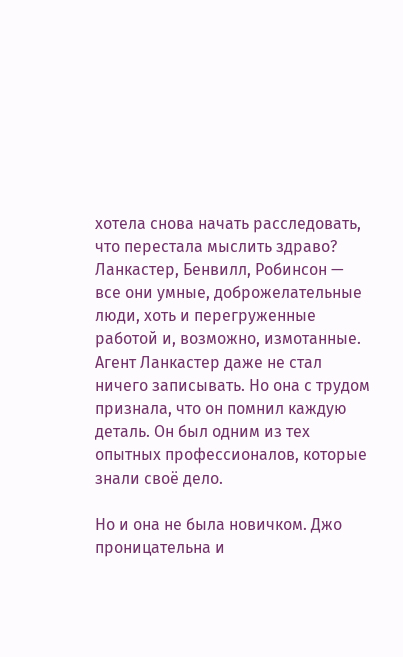хотела снова начать расследовать, что перестала мыслить здраво? Ланкастер, Бенвилл, Робинсон — все они умные, доброжелательные люди, хоть и перегруженные работой и, возможно, измотанные. Агент Ланкастер даже не стал ничего записывать. Но она с трудом признала, что он помнил каждую деталь. Он был одним из тех опытных профессионалов, которые знали своё дело.

Но и она не была новичком. Джо проницательна и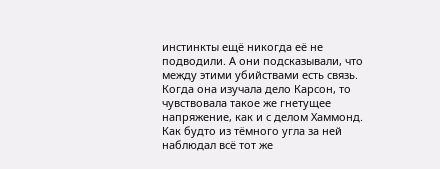инстинкты ещё никогда её не подводили. А они подсказывали, что между этими убийствами есть связь. Когда она изучала дело Карсон, то чувствовала такое же гнетущее напряжение, как и с делом Хаммонд. Как будто из тёмного угла за ней наблюдал всё тот же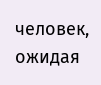человек, ожидая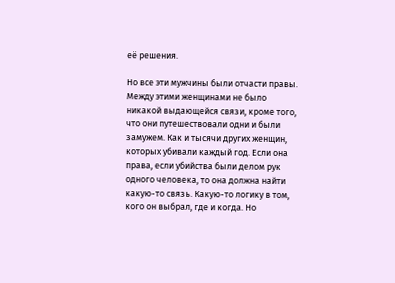её решения.

Но все эти мужчины были отчасти правы. Между этими женщинами не было никакой выдающейся связи, кроме того, что они путешествовали одни и были замужем. Как и тысячи других женщин, которых убивали каждый год. Если она права, если убийства были делом рук одного человека, то она должна найти какую-то связь. Какую-то логику в том, кого он выбрал, где и когда. Но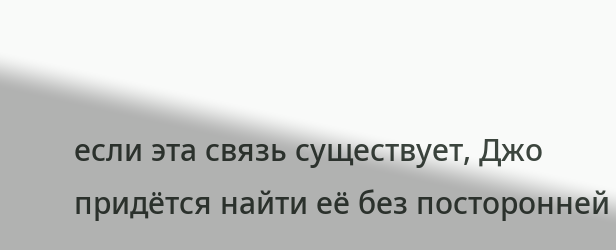если эта связь существует, Джо придётся найти её без посторонней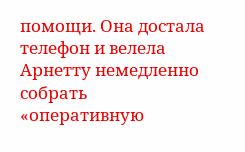помощи. Она достала телефон и велела Арнетту немедленно собрать «оперативную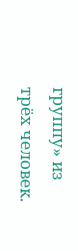группу» из трёх человек.